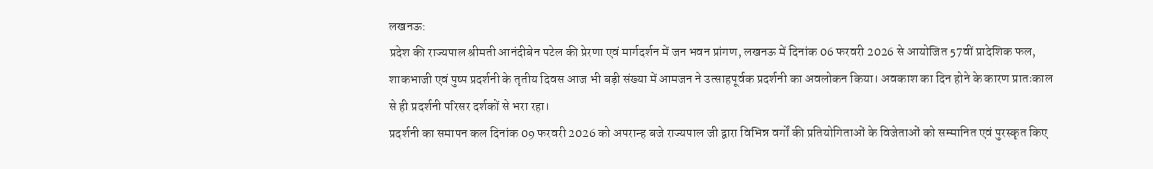लखनऊ:
प्रदेश की राज्यपाल श्रीमती आनंदीबेन पटेल की प्रेरणा एवं मार्गदर्शन में जन भवन प्रांगण, लखनऊ में दिनांक 06 फरवरी 2026 से आयोजित 57वीं प्रादेशिक फल, शाकभाजी एवं पुष्प प्रदर्शनी के तृतीय दिवस आज भी बड़ी संख्या में आमजन ने उत्साहपूर्वक प्रदर्शनी का अवलोकन किया। अवकाश का दिन होने के कारण प्रातःकाल से ही प्रदर्शनी परिसर दर्शकों से भरा रहा।
प्रदर्शनी का समापन कल दिनांक 09 फरवरी 2026 को अपरान्ह बजे राज्यपाल जी द्वारा विभिन्न वर्गों की प्रतियोगिताओं के विजेताओं को सम्मानित एवं पुरस्कृत किए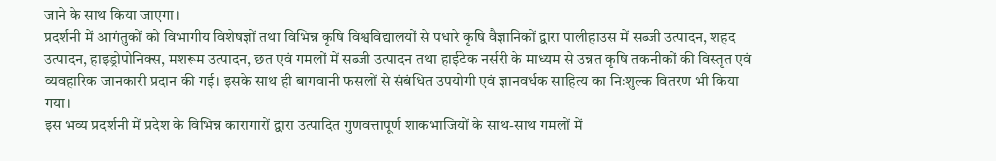जाने के साथ किया जाएगा।
प्रदर्शनी में आगंतुकों को विभागीय विशेषज्ञों तथा विभिन्न कृषि विश्वविद्यालयों से पधारे कृषि वैज्ञानिकों द्वारा पालीहाउस में सब्जी उत्पादन, शहद उत्पादन, हाइड्रोपोनिक्स, मशरूम उत्पादन, छत एवं गमलों में सब्जी उत्पादन तथा हाईटेक नर्सरी के माध्यम से उन्नत कृषि तकनीकों की विस्तृत एवं व्यवहारिक जानकारी प्रदान की गई। इसके साथ ही बागवानी फसलों से संबंधित उपयोगी एवं ज्ञानवर्धक साहित्य का निःशुल्क वितरण भी किया गया।
इस भव्य प्रदर्शनी में प्रदेश के विभिन्न कारागारों द्वारा उत्पादित गुणवत्तापूर्ण शाकभाजियों के साथ-साथ गमलों में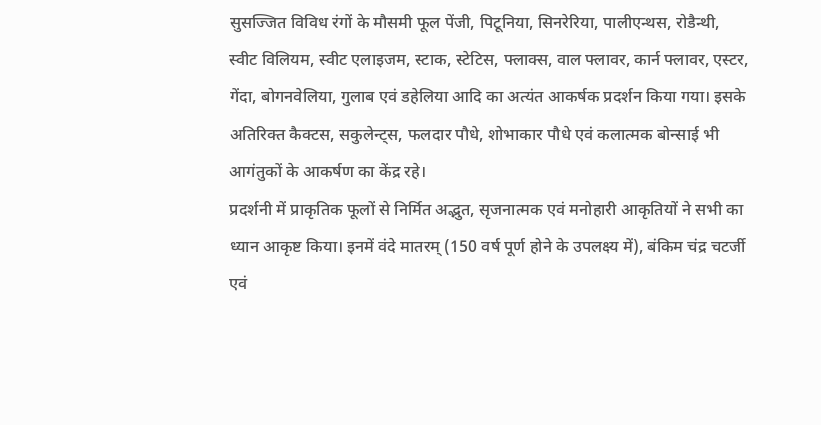सुसज्जित विविध रंगों के मौसमी फूल पेंजी, पिटूनिया, सिनरेरिया, पालीएन्थस, रोडैन्थी, स्वीट विलियम, स्वीट एलाइजम, स्टाक, स्टेटिस, फ्लाक्स, वाल फ्लावर, कार्न फ्लावर, एस्टर, गेंदा, बोगनवेलिया, गुलाब एवं डहेलिया आदि का अत्यंत आकर्षक प्रदर्शन किया गया। इसके अतिरिक्त कैक्टस, सकुलेन्ट्स, फलदार पौधे, शोभाकार पौधे एवं कलात्मक बोन्साई भी आगंतुकों के आकर्षण का केंद्र रहे।
प्रदर्शनी में प्राकृतिक फूलों से निर्मित अद्भुत, सृजनात्मक एवं मनोहारी आकृतियों ने सभी का ध्यान आकृष्ट किया। इनमें वंदे मातरम् (150 वर्ष पूर्ण होने के उपलक्ष्य में), बंकिम चंद्र चटर्जी एवं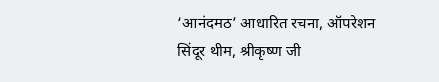‘आनंदमठ’ आधारित रचना, ऑपरेशन सिंदूर थीम, श्रीकृष्ण जी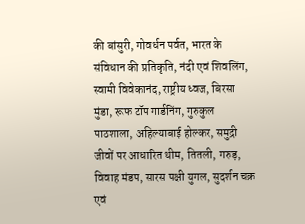की बांसुरी, गोवर्धन पर्वत, भारत के संविधान की प्रतिकृति, नंदी एवं शिवलिंग, स्वामी विवेकानंद, राष्ट्रीय ध्वज, बिरसा मुंडा, रूफ टॉप गार्डनिंग, गुरुकुल पाठशाला, अहिल्याबाई होल्कर, समुद्री जीवों पर आधारित थीम, तितली, गरुड़, विवाह मंडप, सारस पक्षी युगल, सुदर्शन चक्र एवं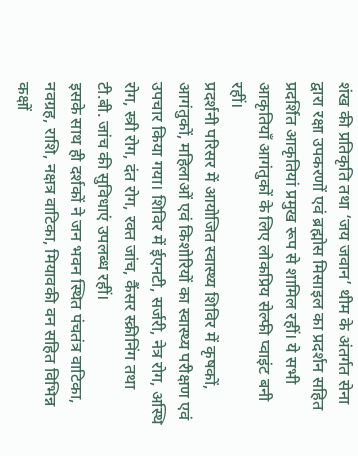शंख की प्रतिकृति तथा ‘जय जवान’ थीम के अंतर्गत सेना द्वारा रक्षा उपकरणों एवं ब्रह्मोस मिसाइल का प्रदर्शन सहित प्रदर्शित आकृतियां प्रमुख रूप से शामिल रहीं। ये सभी आकृतियाँ आगंतुकों के लिए लोकप्रिय सेल्फी प्वाइंट बनी रहीं।
प्रदर्शनी परिसर में आयोजित स्वास्थ्य शिविर में कृषकों, आगंतुकों, महिलाओं एवं किशोरियों का स्वास्थ्य परीक्षण एवं उपचार किया गया। शिविर में ईएनटी, सर्जरी, नेत्र रोग, अस्थि रोग, स्त्री रोग, दंत रोग, रक्त जांच, कैंसर स्क्रीनिंग तथा टी.बी. जांच की सुविधाएं उपलब्ध रहीं।
इसके साथ ही दर्शकों ने जन भवन स्थित पंचतंत्र वाटिका, नवग्रह, राशि, नक्षत्र वाटिका, मियावकी वन सहित विभिन्न कक्षों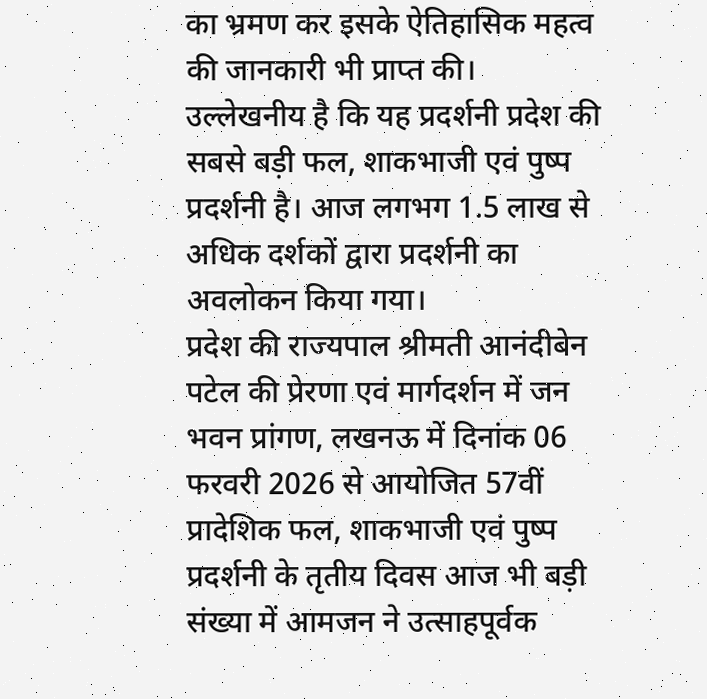का भ्रमण कर इसके ऐतिहासिक महत्व की जानकारी भी प्राप्त की।
उल्लेखनीय है कि यह प्रदर्शनी प्रदेश की सबसे बड़ी फल, शाकभाजी एवं पुष्प प्रदर्शनी है। आज लगभग 1.5 लाख से अधिक दर्शकों द्वारा प्रदर्शनी का अवलोकन किया गया।
प्रदेश की राज्यपाल श्रीमती आनंदीबेन पटेल की प्रेरणा एवं मार्गदर्शन में जन भवन प्रांगण, लखनऊ में दिनांक 06 फरवरी 2026 से आयोजित 57वीं प्रादेशिक फल, शाकभाजी एवं पुष्प प्रदर्शनी के तृतीय दिवस आज भी बड़ी संख्या में आमजन ने उत्साहपूर्वक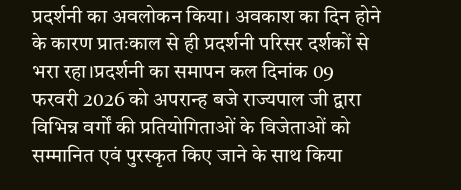प्रदर्शनी का अवलोकन किया। अवकाश का दिन होने के कारण प्रातःकाल से ही प्रदर्शनी परिसर दर्शकों से भरा रहा।प्रदर्शनी का समापन कल दिनांक 09 फरवरी 2026 को अपरान्ह बजे राज्यपाल जी द्वारा विभिन्न वर्गों की प्रतियोगिताओं के विजेताओं को सम्मानित एवं पुरस्कृत किए जाने के साथ किया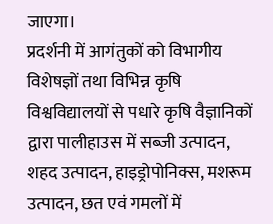जाएगा।
प्रदर्शनी में आगंतुकों को विभागीय विशेषज्ञों तथा विभिन्न कृषि विश्वविद्यालयों से पधारे कृषि वैज्ञानिकों द्वारा पालीहाउस में सब्जी उत्पादन, शहद उत्पादन, हाइड्रोपोनिक्स, मशरूम उत्पादन, छत एवं गमलों में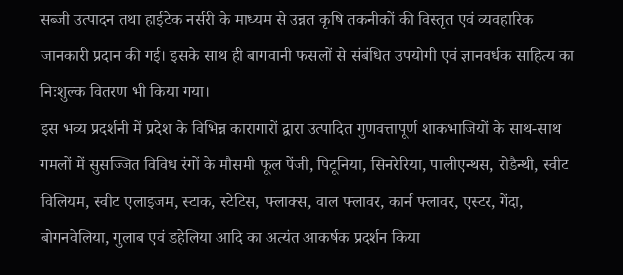सब्जी उत्पादन तथा हाईटेक नर्सरी के माध्यम से उन्नत कृषि तकनीकों की विस्तृत एवं व्यवहारिक जानकारी प्रदान की गई। इसके साथ ही बागवानी फसलों से संबंधित उपयोगी एवं ज्ञानवर्धक साहित्य का निःशुल्क वितरण भी किया गया।
इस भव्य प्रदर्शनी में प्रदेश के विभिन्न कारागारों द्वारा उत्पादित गुणवत्तापूर्ण शाकभाजियों के साथ-साथ गमलों में सुसज्जित विविध रंगों के मौसमी फूल पेंजी, पिटूनिया, सिनरेरिया, पालीएन्थस, रोडैन्थी, स्वीट विलियम, स्वीट एलाइजम, स्टाक, स्टेटिस, फ्लाक्स, वाल फ्लावर, कार्न फ्लावर, एस्टर, गेंदा, बोगनवेलिया, गुलाब एवं डहेलिया आदि का अत्यंत आकर्षक प्रदर्शन किया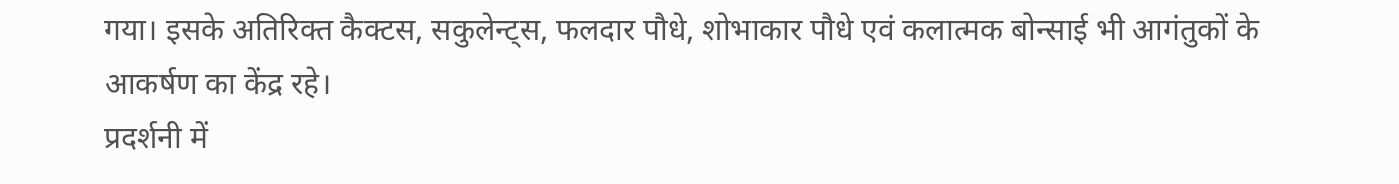गया। इसके अतिरिक्त कैक्टस, सकुलेन्ट्स, फलदार पौधे, शोभाकार पौधे एवं कलात्मक बोन्साई भी आगंतुकों के आकर्षण का केंद्र रहे।
प्रदर्शनी में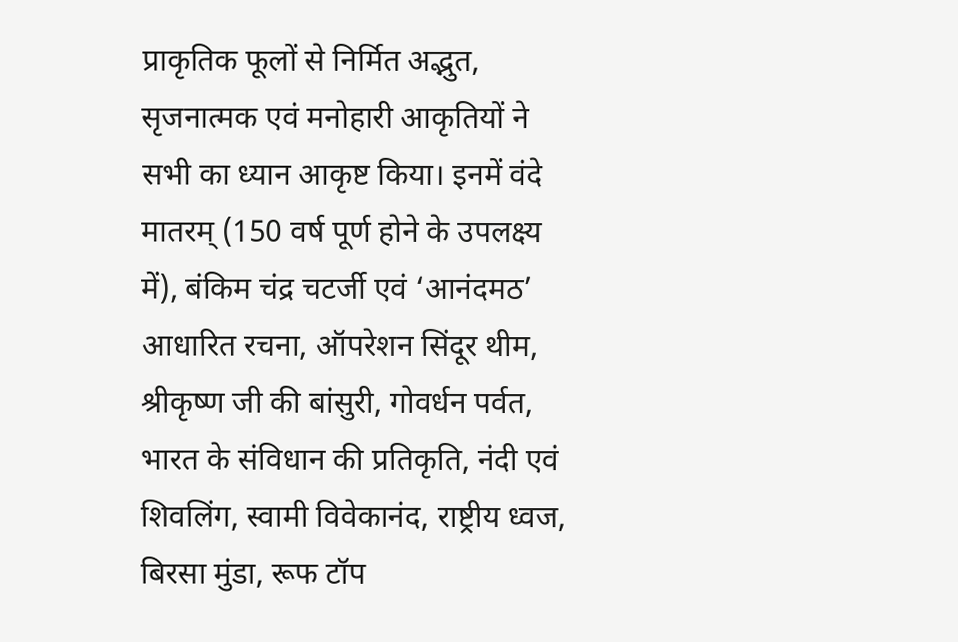प्राकृतिक फूलों से निर्मित अद्भुत, सृजनात्मक एवं मनोहारी आकृतियों ने सभी का ध्यान आकृष्ट किया। इनमें वंदे मातरम् (150 वर्ष पूर्ण होने के उपलक्ष्य में), बंकिम चंद्र चटर्जी एवं ‘आनंदमठ’ आधारित रचना, ऑपरेशन सिंदूर थीम, श्रीकृष्ण जी की बांसुरी, गोवर्धन पर्वत, भारत के संविधान की प्रतिकृति, नंदी एवं शिवलिंग, स्वामी विवेकानंद, राष्ट्रीय ध्वज, बिरसा मुंडा, रूफ टॉप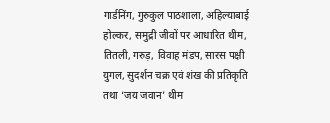गार्डनिंग, गुरुकुल पाठशाला, अहिल्याबाई होल्कर, समुद्री जीवों पर आधारित थीम, तितली, गरुड़, विवाह मंडप, सारस पक्षी युगल, सुदर्शन चक्र एवं शंख की प्रतिकृति तथा ‘जय जवान’ थीम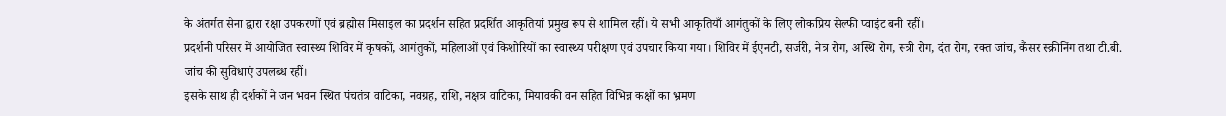के अंतर्गत सेना द्वारा रक्षा उपकरणों एवं ब्रह्मोस मिसाइल का प्रदर्शन सहित प्रदर्शित आकृतियां प्रमुख रूप से शामिल रहीं। ये सभी आकृतियाँ आगंतुकों के लिए लोकप्रिय सेल्फी प्वाइंट बनी रहीं।
प्रदर्शनी परिसर में आयोजित स्वास्थ्य शिविर में कृषकों, आगंतुकों, महिलाओं एवं किशोरियों का स्वास्थ्य परीक्षण एवं उपचार किया गया। शिविर में ईएनटी, सर्जरी, नेत्र रोग, अस्थि रोग, स्त्री रोग, दंत रोग, रक्त जांच, कैंसर स्क्रीनिंग तथा टी.बी. जांच की सुविधाएं उपलब्ध रहीं।
इसके साथ ही दर्शकों ने जन भवन स्थित पंचतंत्र वाटिका, नवग्रह, राशि, नक्षत्र वाटिका, मियावकी वन सहित विभिन्न कक्षों का भ्रमण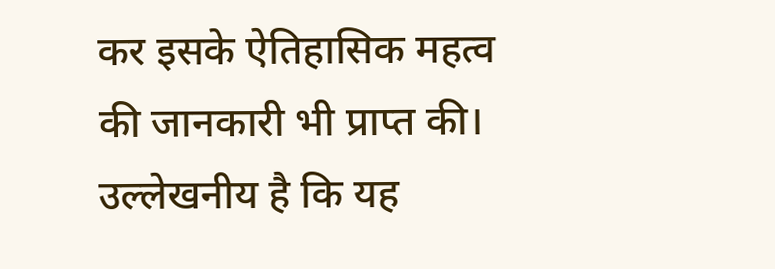कर इसके ऐतिहासिक महत्व की जानकारी भी प्राप्त की।
उल्लेखनीय है कि यह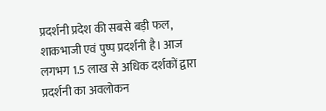प्रदर्शनी प्रदेश की सबसे बड़ी फल, शाकभाजी एवं पुष्प प्रदर्शनी है। आज लगभग 1.5 लाख से अधिक दर्शकों द्वारा प्रदर्शनी का अवलोकन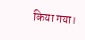किया गया।